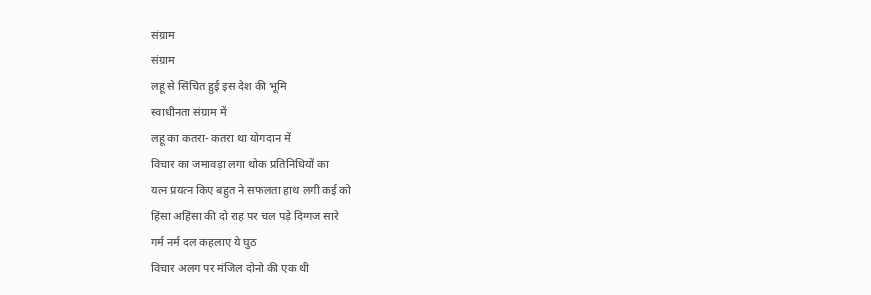संग्राम
संग्राम
लहू से सिंचित हुई इस देश की भूमि
स्वाधीनता संग्राम में
लहू का कतरा- कतरा था योगदान में
विचार का जमावड़ा लगा थोक प्रतिनिधियों का
यत्न प्रयत्न किए बहुत ने सफलता हाथ लगी कई को
हिंसा अहिंसा की दो राह पर चल पड़े दिग्गज सारे
गर्म नर्म दल कहलाए ये घुठ
विचार अलग पर मंजिल दोनो की एक थी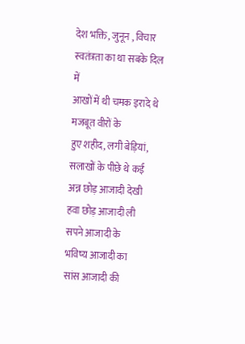देश भक्ति, जुनून , विचार स्वतंत्रता का था सबके दिल में
आखों में थी चमक इरादे थे मजबूत वीरों के
हुए शहीद, लगी बेड़ियां, सलाखों के पीछे थे कई
अन्न छोड़ आजादी देखी
हवा छोड़ आजादी ली
सपने आजादी के
भविष्य आजादी का
सांस आजादी की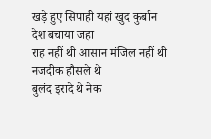खड़े हुए सिपाही यहां खुद कुर्बान देश बचाया जहा
राह नहीं थी आसान मंजिल नहीं थी नजदीक हौसले थे
बुलंद इरादे थे नेक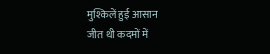मुश्किलें हुई आसान
जीत थी कदमों में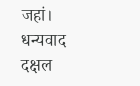जहां।
धन्यवाद
दक्षल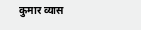कुमार व्यास